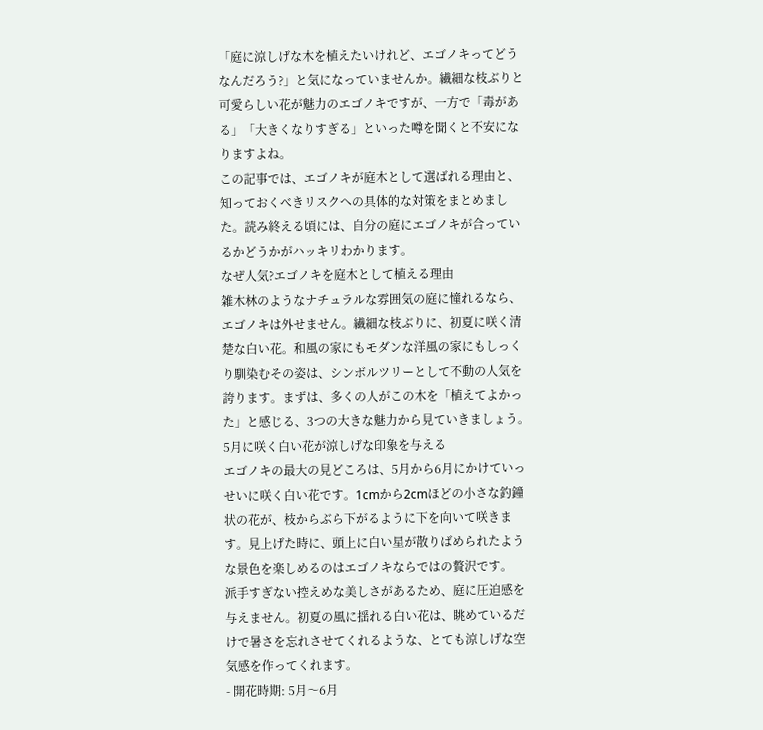「庭に涼しげな木を植えたいけれど、エゴノキってどうなんだろう?」と気になっていませんか。繊細な枝ぶりと可愛らしい花が魅力のエゴノキですが、一方で「毒がある」「大きくなりすぎる」といった噂を聞くと不安になりますよね。
この記事では、エゴノキが庭木として選ばれる理由と、知っておくべきリスクへの具体的な対策をまとめました。読み終える頃には、自分の庭にエゴノキが合っているかどうかがハッキリわかります。
なぜ人気?エゴノキを庭木として植える理由
雑木林のようなナチュラルな雰囲気の庭に憧れるなら、エゴノキは外せません。繊細な枝ぶりに、初夏に咲く清楚な白い花。和風の家にもモダンな洋風の家にもしっくり馴染むその姿は、シンボルツリーとして不動の人気を誇ります。まずは、多くの人がこの木を「植えてよかった」と感じる、3つの大きな魅力から見ていきましょう。
5月に咲く白い花が涼しげな印象を与える
エゴノキの最大の見どころは、5月から6月にかけていっせいに咲く白い花です。1cmから2cmほどの小さな釣鐘状の花が、枝からぶら下がるように下を向いて咲きます。見上げた時に、頭上に白い星が散りばめられたような景色を楽しめるのはエゴノキならではの贅沢です。
派手すぎない控えめな美しさがあるため、庭に圧迫感を与えません。初夏の風に揺れる白い花は、眺めているだけで暑さを忘れさせてくれるような、とても涼しげな空気感を作ってくれます。
- 開花時期: 5月〜6月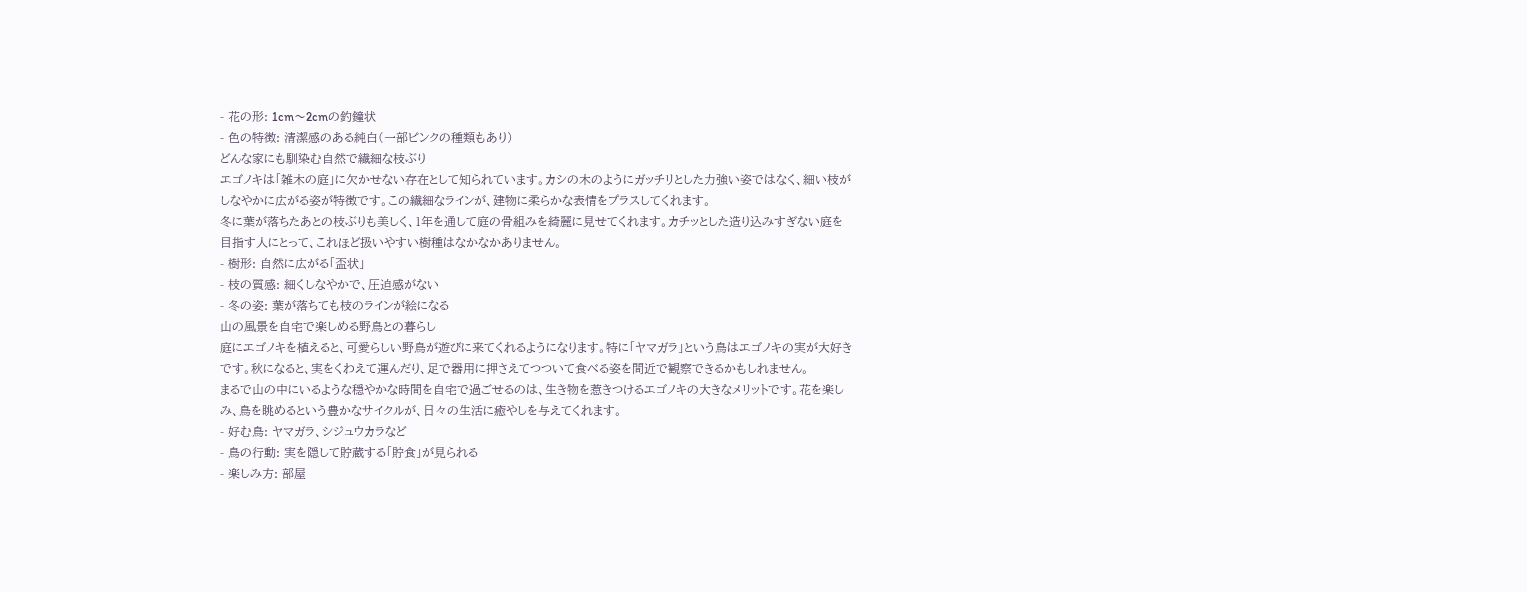- 花の形: 1cm〜2cmの釣鐘状
- 色の特徴: 清潔感のある純白(一部ピンクの種類もあり)
どんな家にも馴染む自然で繊細な枝ぶり
エゴノキは「雑木の庭」に欠かせない存在として知られています。カシの木のようにガッチリとした力強い姿ではなく、細い枝がしなやかに広がる姿が特徴です。この繊細なラインが、建物に柔らかな表情をプラスしてくれます。
冬に葉が落ちたあとの枝ぶりも美しく、1年を通して庭の骨組みを綺麗に見せてくれます。カチッとした造り込みすぎない庭を目指す人にとって、これほど扱いやすい樹種はなかなかありません。
- 樹形: 自然に広がる「盃状」
- 枝の質感: 細くしなやかで、圧迫感がない
- 冬の姿: 葉が落ちても枝のラインが絵になる
山の風景を自宅で楽しめる野鳥との暮らし
庭にエゴノキを植えると、可愛らしい野鳥が遊びに来てくれるようになります。特に「ヤマガラ」という鳥はエゴノキの実が大好きです。秋になると、実をくわえて運んだり、足で器用に押さえてつついて食べる姿を間近で観察できるかもしれません。
まるで山の中にいるような穏やかな時間を自宅で過ごせるのは、生き物を惹きつけるエゴノキの大きなメリットです。花を楽しみ、鳥を眺めるという豊かなサイクルが、日々の生活に癒やしを与えてくれます。
- 好む鳥: ヤマガラ、シジュウカラなど
- 鳥の行動: 実を隠して貯蔵する「貯食」が見られる
- 楽しみ方: 部屋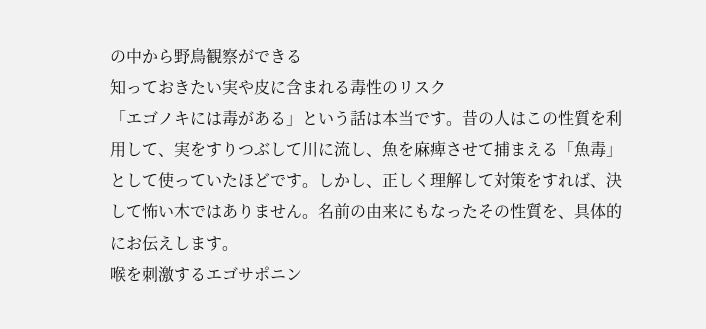の中から野鳥観察ができる
知っておきたい実や皮に含まれる毒性のリスク
「エゴノキには毒がある」という話は本当です。昔の人はこの性質を利用して、実をすりつぶして川に流し、魚を麻痺させて捕まえる「魚毒」として使っていたほどです。しかし、正しく理解して対策をすれば、決して怖い木ではありません。名前の由来にもなったその性質を、具体的にお伝えします。
喉を刺激するエゴサポニン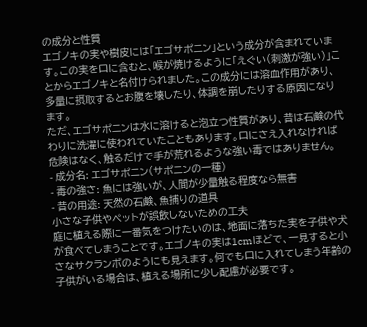の成分と性質
エゴノキの実や樹皮には「エゴサポニン」という成分が含まれています。この実を口に含むと、喉が焼けるように「えぐい(刺激が強い)」ことからエゴノキと名付けられました。この成分には溶血作用があり、多量に摂取するとお腹を壊したり、体調を崩したりする原因になります。
ただ、エゴサポニンは水に溶けると泡立つ性質があり、昔は石鹸の代わりに洗濯に使われていたこともあります。口にさえ入れなければ危険はなく、触るだけで手が荒れるような強い毒ではありません。
- 成分名: エゴサポニン(サポニンの一種)
- 毒の強さ: 魚には強いが、人間が少量触る程度なら無害
- 昔の用途: 天然の石鹸、魚捕りの道具
小さな子供やペットが誤飲しないための工夫
庭に植える際に一番気をつけたいのは、地面に落ちた実を子供や犬が食べてしまうことです。エゴノキの実は1cmほどで、一見すると小さなサクランボのようにも見えます。何でも口に入れてしまう年齢の子供がいる場合は、植える場所に少し配慮が必要です。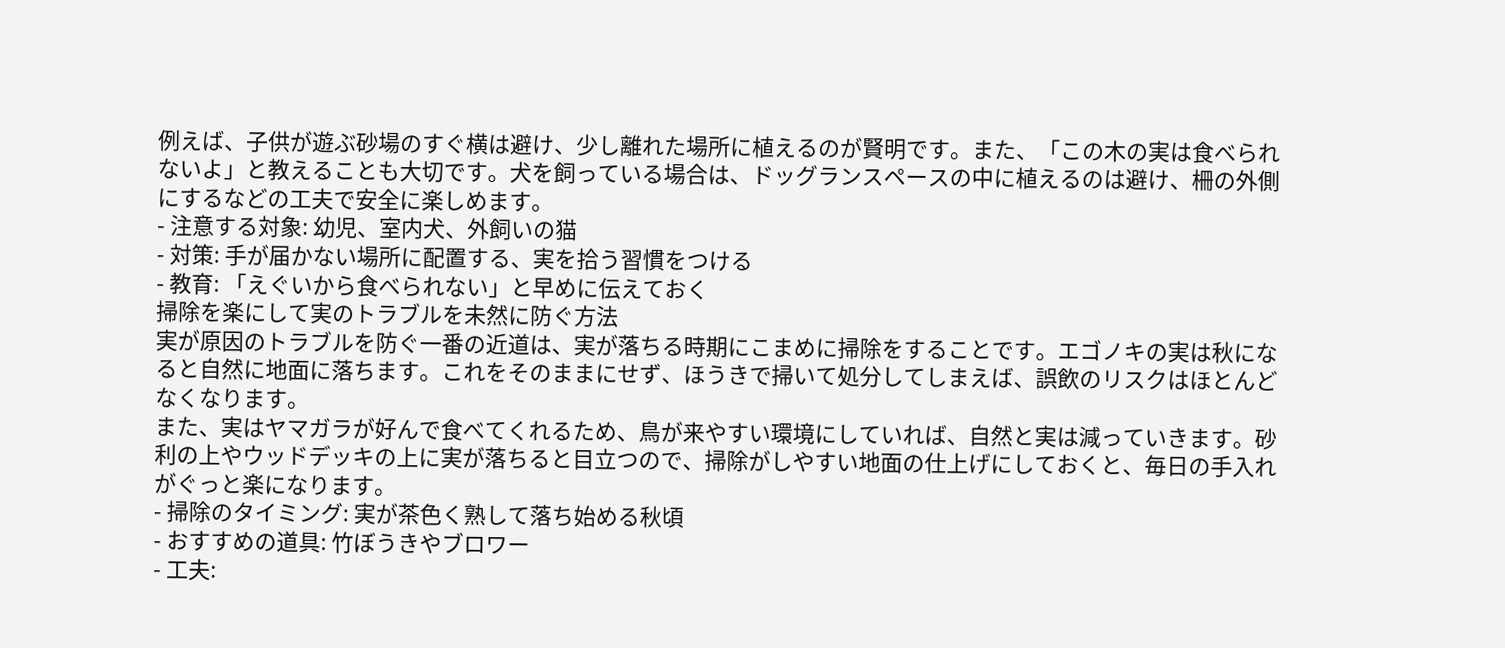例えば、子供が遊ぶ砂場のすぐ横は避け、少し離れた場所に植えるのが賢明です。また、「この木の実は食べられないよ」と教えることも大切です。犬を飼っている場合は、ドッグランスペースの中に植えるのは避け、柵の外側にするなどの工夫で安全に楽しめます。
- 注意する対象: 幼児、室内犬、外飼いの猫
- 対策: 手が届かない場所に配置する、実を拾う習慣をつける
- 教育: 「えぐいから食べられない」と早めに伝えておく
掃除を楽にして実のトラブルを未然に防ぐ方法
実が原因のトラブルを防ぐ一番の近道は、実が落ちる時期にこまめに掃除をすることです。エゴノキの実は秋になると自然に地面に落ちます。これをそのままにせず、ほうきで掃いて処分してしまえば、誤飲のリスクはほとんどなくなります。
また、実はヤマガラが好んで食べてくれるため、鳥が来やすい環境にしていれば、自然と実は減っていきます。砂利の上やウッドデッキの上に実が落ちると目立つので、掃除がしやすい地面の仕上げにしておくと、毎日の手入れがぐっと楽になります。
- 掃除のタイミング: 実が茶色く熟して落ち始める秋頃
- おすすめの道具: 竹ぼうきやブロワー
- 工夫: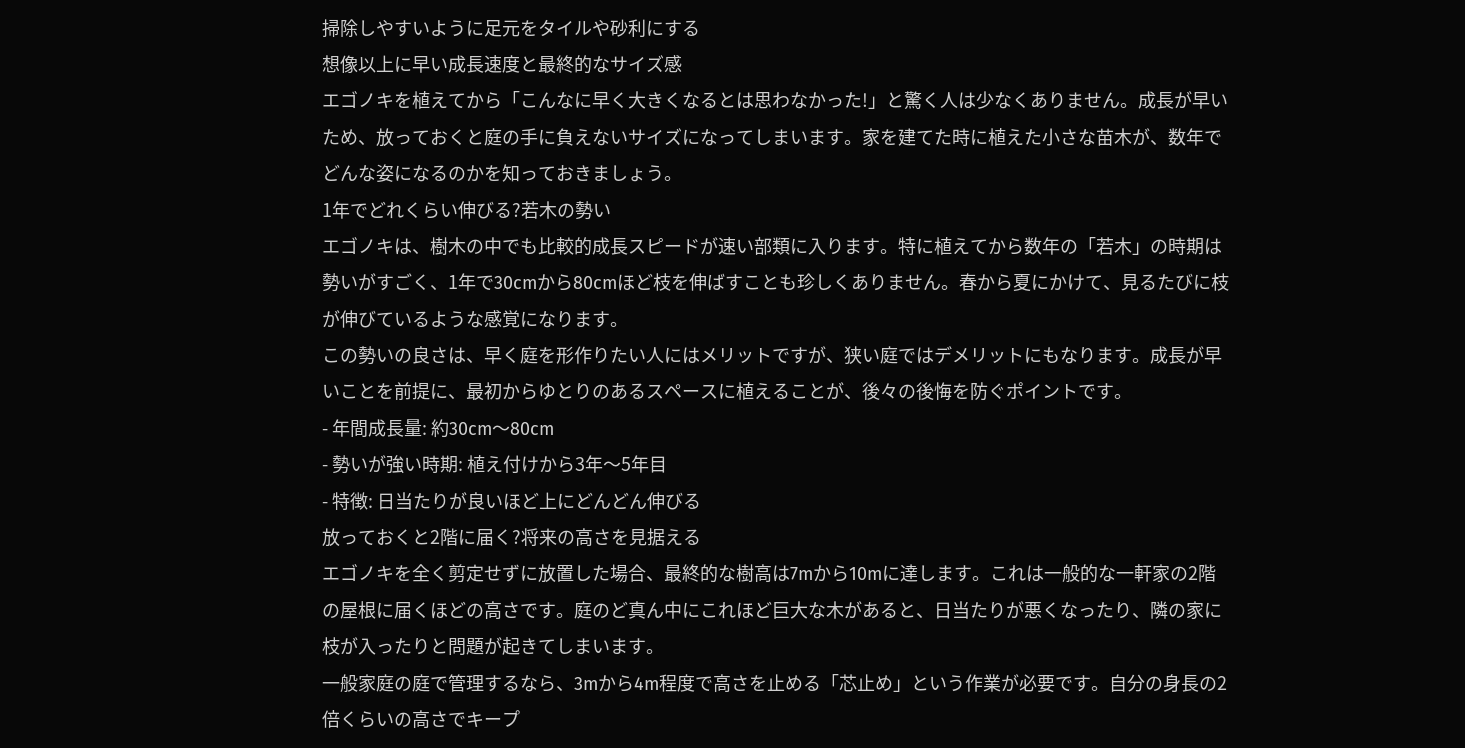掃除しやすいように足元をタイルや砂利にする
想像以上に早い成長速度と最終的なサイズ感
エゴノキを植えてから「こんなに早く大きくなるとは思わなかった!」と驚く人は少なくありません。成長が早いため、放っておくと庭の手に負えないサイズになってしまいます。家を建てた時に植えた小さな苗木が、数年でどんな姿になるのかを知っておきましょう。
1年でどれくらい伸びる?若木の勢い
エゴノキは、樹木の中でも比較的成長スピードが速い部類に入ります。特に植えてから数年の「若木」の時期は勢いがすごく、1年で30cmから80cmほど枝を伸ばすことも珍しくありません。春から夏にかけて、見るたびに枝が伸びているような感覚になります。
この勢いの良さは、早く庭を形作りたい人にはメリットですが、狭い庭ではデメリットにもなります。成長が早いことを前提に、最初からゆとりのあるスペースに植えることが、後々の後悔を防ぐポイントです。
- 年間成長量: 約30cm〜80cm
- 勢いが強い時期: 植え付けから3年〜5年目
- 特徴: 日当たりが良いほど上にどんどん伸びる
放っておくと2階に届く?将来の高さを見据える
エゴノキを全く剪定せずに放置した場合、最終的な樹高は7mから10mに達します。これは一般的な一軒家の2階の屋根に届くほどの高さです。庭のど真ん中にこれほど巨大な木があると、日当たりが悪くなったり、隣の家に枝が入ったりと問題が起きてしまいます。
一般家庭の庭で管理するなら、3mから4m程度で高さを止める「芯止め」という作業が必要です。自分の身長の2倍くらいの高さでキープ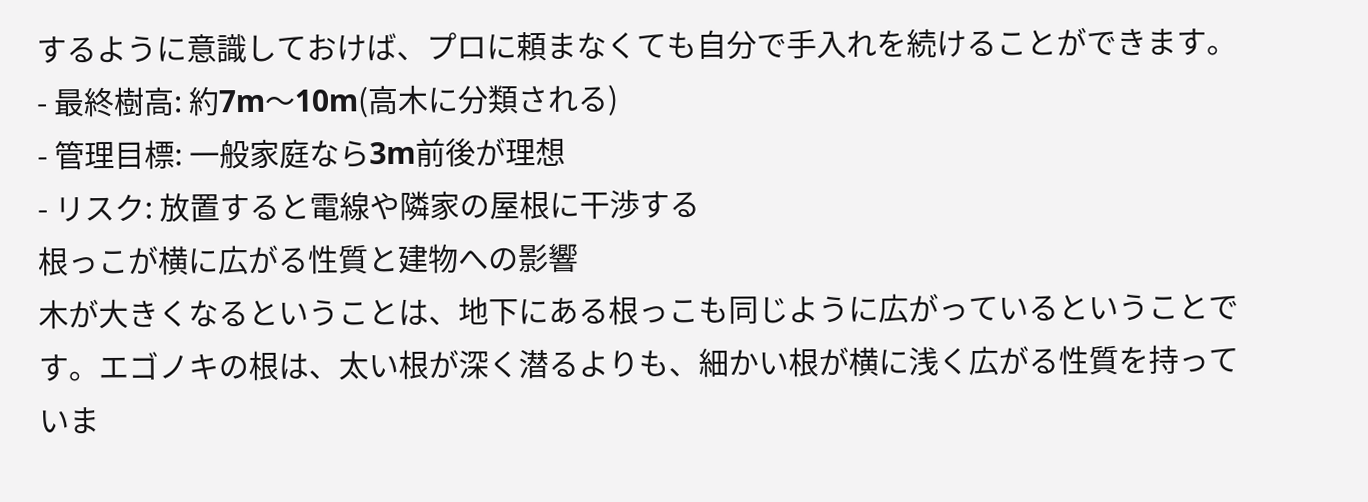するように意識しておけば、プロに頼まなくても自分で手入れを続けることができます。
- 最終樹高: 約7m〜10m(高木に分類される)
- 管理目標: 一般家庭なら3m前後が理想
- リスク: 放置すると電線や隣家の屋根に干渉する
根っこが横に広がる性質と建物への影響
木が大きくなるということは、地下にある根っこも同じように広がっているということです。エゴノキの根は、太い根が深く潜るよりも、細かい根が横に浅く広がる性質を持っていま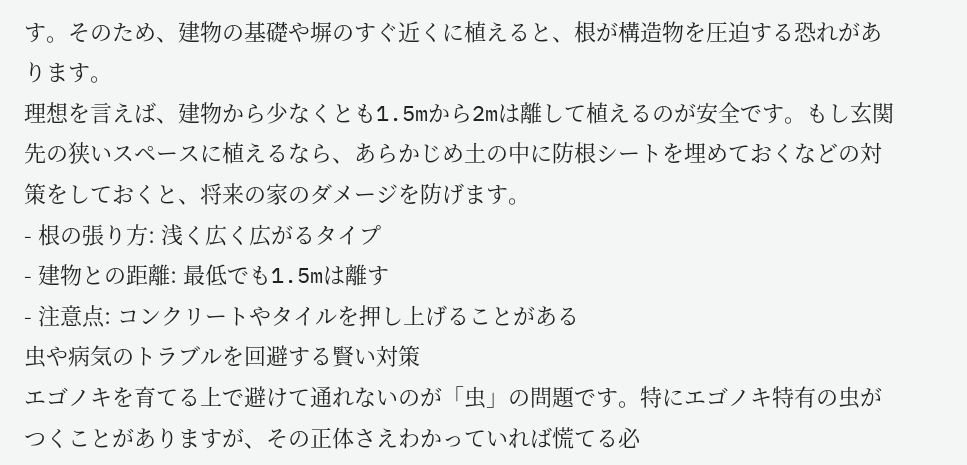す。そのため、建物の基礎や塀のすぐ近くに植えると、根が構造物を圧迫する恐れがあります。
理想を言えば、建物から少なくとも1.5mから2mは離して植えるのが安全です。もし玄関先の狭いスペースに植えるなら、あらかじめ土の中に防根シートを埋めておくなどの対策をしておくと、将来の家のダメージを防げます。
- 根の張り方: 浅く広く広がるタイプ
- 建物との距離: 最低でも1.5mは離す
- 注意点: コンクリートやタイルを押し上げることがある
虫や病気のトラブルを回避する賢い対策
エゴノキを育てる上で避けて通れないのが「虫」の問題です。特にエゴノキ特有の虫がつくことがありますが、その正体さえわかっていれば慌てる必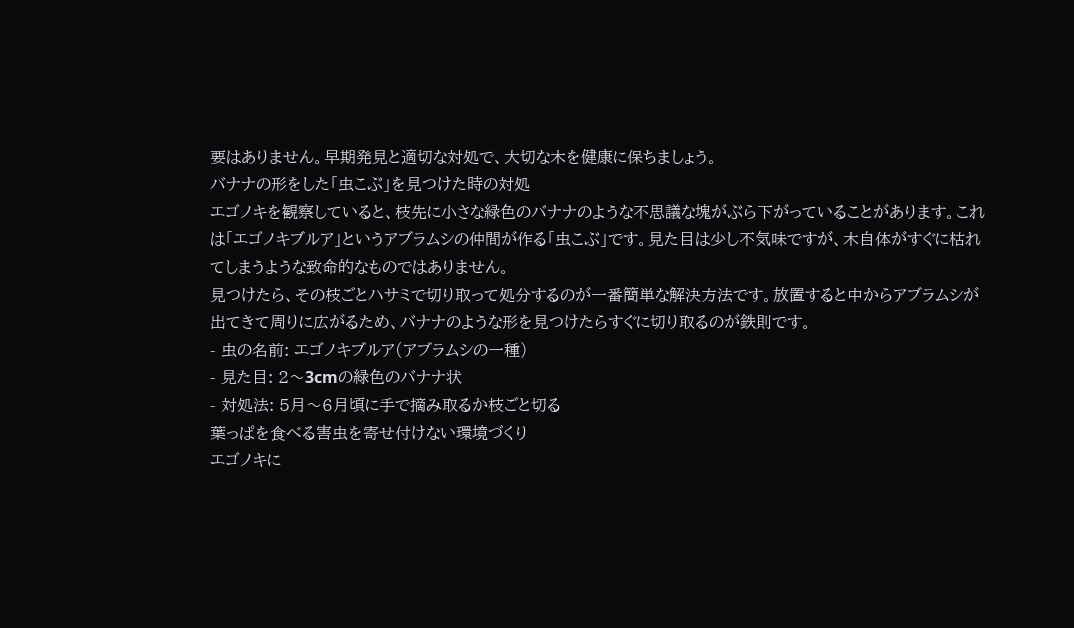要はありません。早期発見と適切な対処で、大切な木を健康に保ちましょう。
バナナの形をした「虫こぶ」を見つけた時の対処
エゴノキを観察していると、枝先に小さな緑色のバナナのような不思議な塊がぶら下がっていることがあります。これは「エゴノキブルア」というアブラムシの仲間が作る「虫こぶ」です。見た目は少し不気味ですが、木自体がすぐに枯れてしまうような致命的なものではありません。
見つけたら、その枝ごとハサミで切り取って処分するのが一番簡単な解決方法です。放置すると中からアブラムシが出てきて周りに広がるため、バナナのような形を見つけたらすぐに切り取るのが鉄則です。
- 虫の名前: エゴノキブルア(アブラムシの一種)
- 見た目: 2〜3cmの緑色のバナナ状
- 対処法: 5月〜6月頃に手で摘み取るか枝ごと切る
葉っぱを食べる害虫を寄せ付けない環境づくり
エゴノキに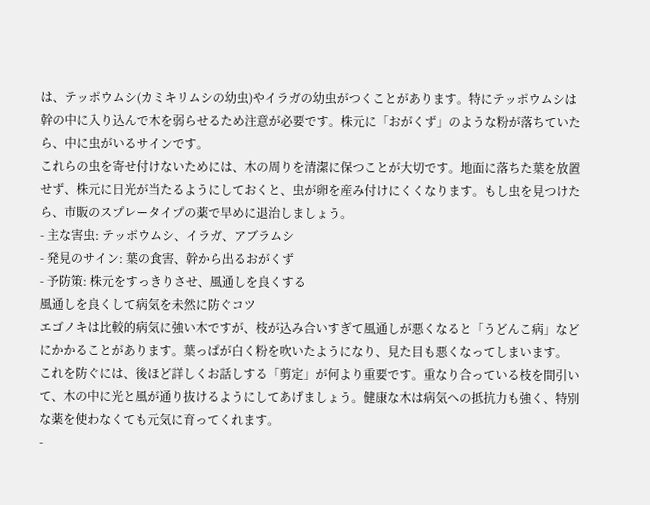は、テッポウムシ(カミキリムシの幼虫)やイラガの幼虫がつくことがあります。特にテッポウムシは幹の中に入り込んで木を弱らせるため注意が必要です。株元に「おがくず」のような粉が落ちていたら、中に虫がいるサインです。
これらの虫を寄せ付けないためには、木の周りを清潔に保つことが大切です。地面に落ちた葉を放置せず、株元に日光が当たるようにしておくと、虫が卵を産み付けにくくなります。もし虫を見つけたら、市販のスプレータイプの薬で早めに退治しましょう。
- 主な害虫: テッポウムシ、イラガ、アブラムシ
- 発見のサイン: 葉の食害、幹から出るおがくず
- 予防策: 株元をすっきりさせ、風通しを良くする
風通しを良くして病気を未然に防ぐコツ
エゴノキは比較的病気に強い木ですが、枝が込み合いすぎて風通しが悪くなると「うどんこ病」などにかかることがあります。葉っぱが白く粉を吹いたようになり、見た目も悪くなってしまいます。
これを防ぐには、後ほど詳しくお話しする「剪定」が何より重要です。重なり合っている枝を間引いて、木の中に光と風が通り抜けるようにしてあげましょう。健康な木は病気への抵抗力も強く、特別な薬を使わなくても元気に育ってくれます。
-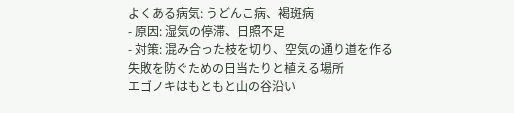よくある病気: うどんこ病、褐斑病
- 原因: 湿気の停滞、日照不足
- 対策: 混み合った枝を切り、空気の通り道を作る
失敗を防ぐための日当たりと植える場所
エゴノキはもともと山の谷沿い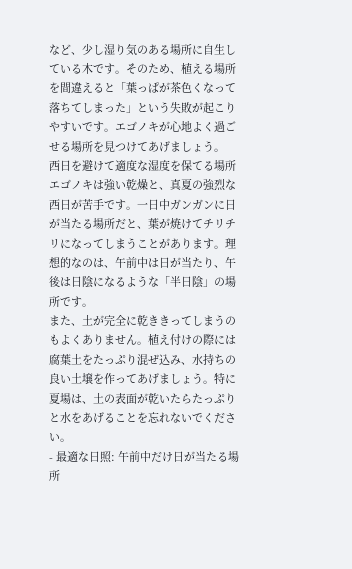など、少し湿り気のある場所に自生している木です。そのため、植える場所を間違えると「葉っぱが茶色くなって落ちてしまった」という失敗が起こりやすいです。エゴノキが心地よく過ごせる場所を見つけてあげましょう。
西日を避けて適度な湿度を保てる場所
エゴノキは強い乾燥と、真夏の強烈な西日が苦手です。一日中ガンガンに日が当たる場所だと、葉が焼けてチリチリになってしまうことがあります。理想的なのは、午前中は日が当たり、午後は日陰になるような「半日陰」の場所です。
また、土が完全に乾ききってしまうのもよくありません。植え付けの際には腐葉土をたっぷり混ぜ込み、水持ちの良い土壌を作ってあげましょう。特に夏場は、土の表面が乾いたらたっぷりと水をあげることを忘れないでください。
- 最適な日照: 午前中だけ日が当たる場所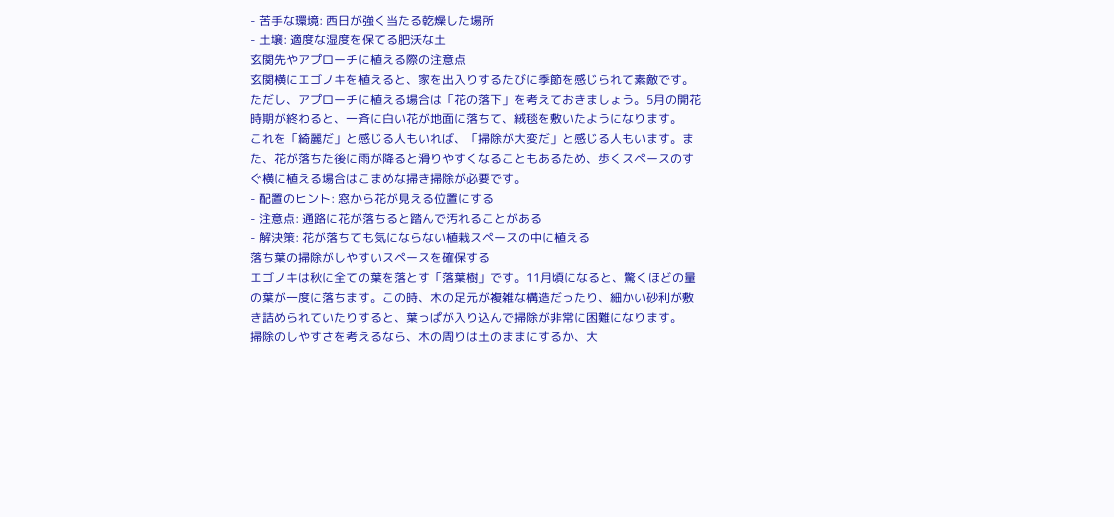- 苦手な環境: 西日が強く当たる乾燥した場所
- 土壌: 適度な湿度を保てる肥沃な土
玄関先やアプローチに植える際の注意点
玄関横にエゴノキを植えると、家を出入りするたびに季節を感じられて素敵です。ただし、アプローチに植える場合は「花の落下」を考えておきましょう。5月の開花時期が終わると、一斉に白い花が地面に落ちて、絨毯を敷いたようになります。
これを「綺麗だ」と感じる人もいれば、「掃除が大変だ」と感じる人もいます。また、花が落ちた後に雨が降ると滑りやすくなることもあるため、歩くスペースのすぐ横に植える場合はこまめな掃き掃除が必要です。
- 配置のヒント: 窓から花が見える位置にする
- 注意点: 通路に花が落ちると踏んで汚れることがある
- 解決策: 花が落ちても気にならない植栽スペースの中に植える
落ち葉の掃除がしやすいスペースを確保する
エゴノキは秋に全ての葉を落とす「落葉樹」です。11月頃になると、驚くほどの量の葉が一度に落ちます。この時、木の足元が複雑な構造だったり、細かい砂利が敷き詰められていたりすると、葉っぱが入り込んで掃除が非常に困難になります。
掃除のしやすさを考えるなら、木の周りは土のままにするか、大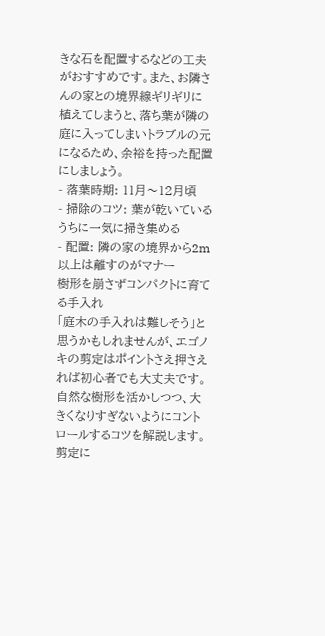きな石を配置するなどの工夫がおすすめです。また、お隣さんの家との境界線ギリギリに植えてしまうと、落ち葉が隣の庭に入ってしまいトラブルの元になるため、余裕を持った配置にしましょう。
- 落葉時期: 11月〜12月頃
- 掃除のコツ: 葉が乾いているうちに一気に掃き集める
- 配置: 隣の家の境界から2m以上は離すのがマナー
樹形を崩さずコンパクトに育てる手入れ
「庭木の手入れは難しそう」と思うかもしれませんが、エゴノキの剪定はポイントさえ押さえれば初心者でも大丈夫です。自然な樹形を活かしつつ、大きくなりすぎないようにコントロールするコツを解説します。
剪定に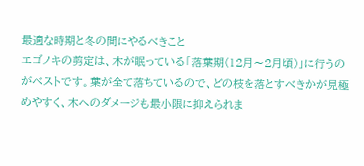最適な時期と冬の間にやるべきこと
エゴノキの剪定は、木が眠っている「落葉期(12月〜2月頃)」に行うのがベストです。葉が全て落ちているので、どの枝を落とすべきかが見極めやすく、木へのダメージも最小限に抑えられま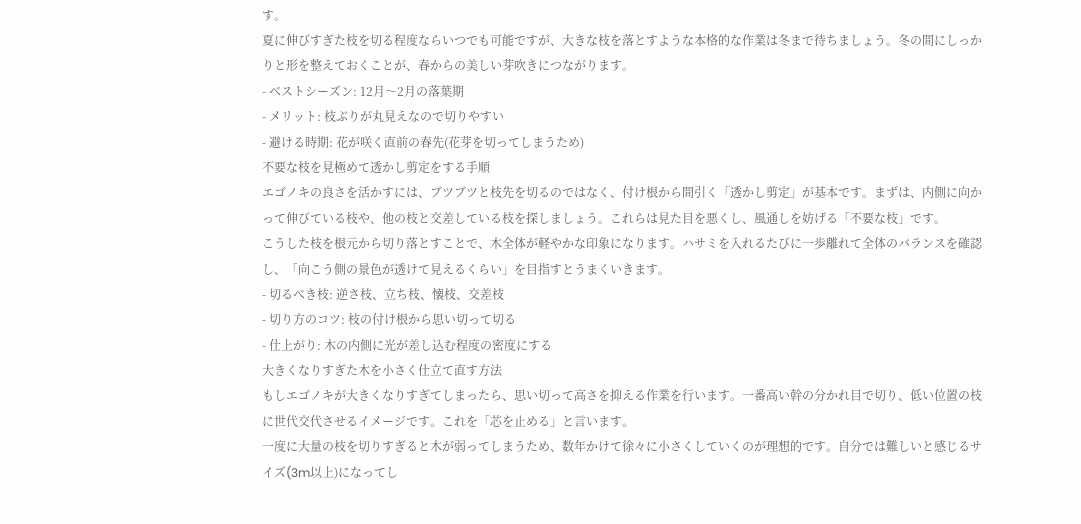す。
夏に伸びすぎた枝を切る程度ならいつでも可能ですが、大きな枝を落とすような本格的な作業は冬まで待ちましょう。冬の間にしっかりと形を整えておくことが、春からの美しい芽吹きにつながります。
- ベストシーズン: 12月〜2月の落葉期
- メリット: 枝ぶりが丸見えなので切りやすい
- 避ける時期: 花が咲く直前の春先(花芽を切ってしまうため)
不要な枝を見極めて透かし剪定をする手順
エゴノキの良さを活かすには、ブツブツと枝先を切るのではなく、付け根から間引く「透かし剪定」が基本です。まずは、内側に向かって伸びている枝や、他の枝と交差している枝を探しましょう。これらは見た目を悪くし、風通しを妨げる「不要な枝」です。
こうした枝を根元から切り落とすことで、木全体が軽やかな印象になります。ハサミを入れるたびに一歩離れて全体のバランスを確認し、「向こう側の景色が透けて見えるくらい」を目指すとうまくいきます。
- 切るべき枝: 逆さ枝、立ち枝、懐枝、交差枝
- 切り方のコツ: 枝の付け根から思い切って切る
- 仕上がり: 木の内側に光が差し込む程度の密度にする
大きくなりすぎた木を小さく仕立て直す方法
もしエゴノキが大きくなりすぎてしまったら、思い切って高さを抑える作業を行います。一番高い幹の分かれ目で切り、低い位置の枝に世代交代させるイメージです。これを「芯を止める」と言います。
一度に大量の枝を切りすぎると木が弱ってしまうため、数年かけて徐々に小さくしていくのが理想的です。自分では難しいと感じるサイズ(3m以上)になってし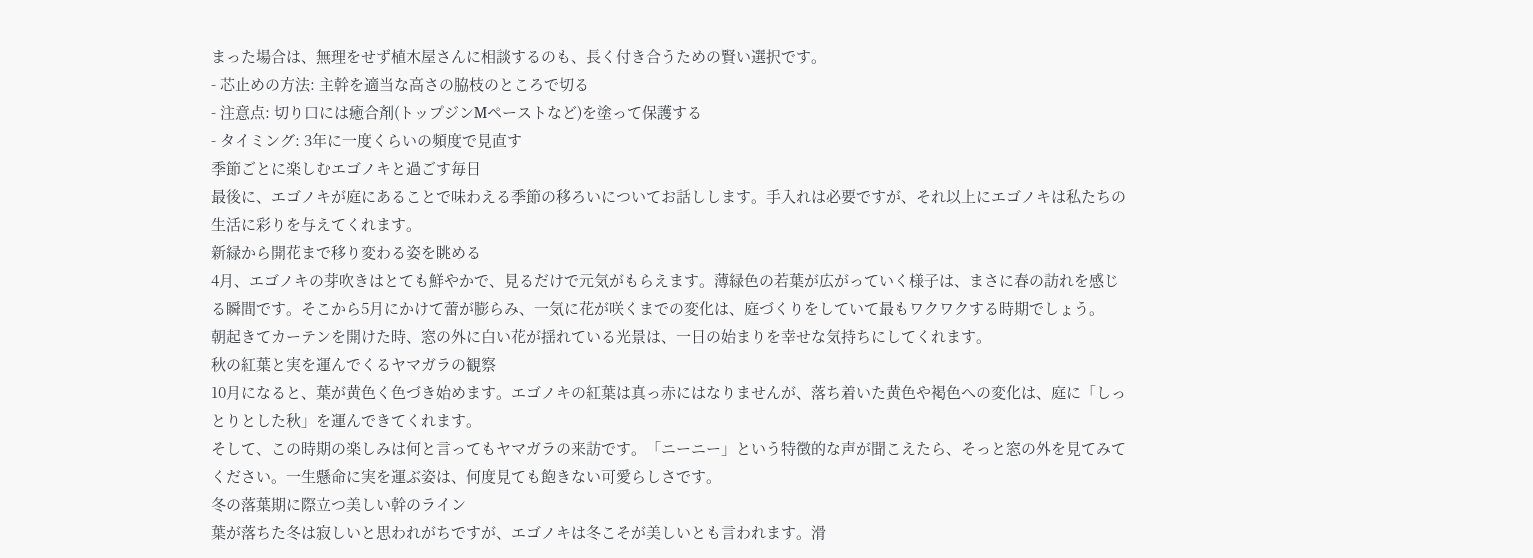まった場合は、無理をせず植木屋さんに相談するのも、長く付き合うための賢い選択です。
- 芯止めの方法: 主幹を適当な高さの脇枝のところで切る
- 注意点: 切り口には癒合剤(トップジンMペーストなど)を塗って保護する
- タイミング: 3年に一度くらいの頻度で見直す
季節ごとに楽しむエゴノキと過ごす毎日
最後に、エゴノキが庭にあることで味わえる季節の移ろいについてお話しします。手入れは必要ですが、それ以上にエゴノキは私たちの生活に彩りを与えてくれます。
新緑から開花まで移り変わる姿を眺める
4月、エゴノキの芽吹きはとても鮮やかで、見るだけで元気がもらえます。薄緑色の若葉が広がっていく様子は、まさに春の訪れを感じる瞬間です。そこから5月にかけて蕾が膨らみ、一気に花が咲くまでの変化は、庭づくりをしていて最もワクワクする時期でしょう。
朝起きてカーテンを開けた時、窓の外に白い花が揺れている光景は、一日の始まりを幸せな気持ちにしてくれます。
秋の紅葉と実を運んでくるヤマガラの観察
10月になると、葉が黄色く色づき始めます。エゴノキの紅葉は真っ赤にはなりませんが、落ち着いた黄色や褐色への変化は、庭に「しっとりとした秋」を運んできてくれます。
そして、この時期の楽しみは何と言ってもヤマガラの来訪です。「ニーニー」という特徴的な声が聞こえたら、そっと窓の外を見てみてください。一生懸命に実を運ぶ姿は、何度見ても飽きない可愛らしさです。
冬の落葉期に際立つ美しい幹のライン
葉が落ちた冬は寂しいと思われがちですが、エゴノキは冬こそが美しいとも言われます。滑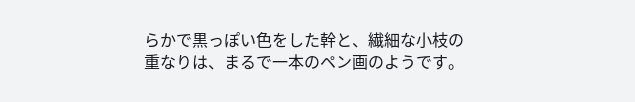らかで黒っぽい色をした幹と、繊細な小枝の重なりは、まるで一本のペン画のようです。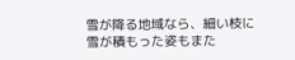雪が降る地域なら、細い枝に雪が積もった姿もまた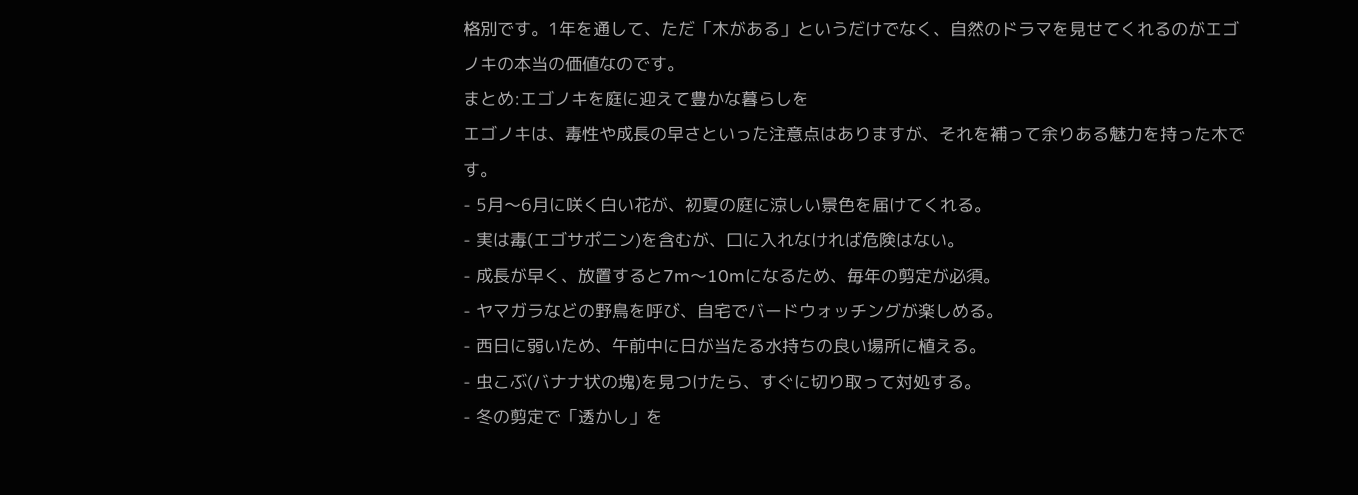格別です。1年を通して、ただ「木がある」というだけでなく、自然のドラマを見せてくれるのがエゴノキの本当の価値なのです。
まとめ:エゴノキを庭に迎えて豊かな暮らしを
エゴノキは、毒性や成長の早さといった注意点はありますが、それを補って余りある魅力を持った木です。
- 5月〜6月に咲く白い花が、初夏の庭に涼しい景色を届けてくれる。
- 実は毒(エゴサポニン)を含むが、口に入れなければ危険はない。
- 成長が早く、放置すると7m〜10mになるため、毎年の剪定が必須。
- ヤマガラなどの野鳥を呼び、自宅でバードウォッチングが楽しめる。
- 西日に弱いため、午前中に日が当たる水持ちの良い場所に植える。
- 虫こぶ(バナナ状の塊)を見つけたら、すぐに切り取って対処する。
- 冬の剪定で「透かし」を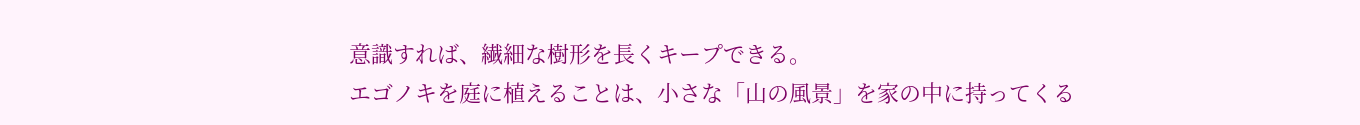意識すれば、繊細な樹形を長くキープできる。
エゴノキを庭に植えることは、小さな「山の風景」を家の中に持ってくる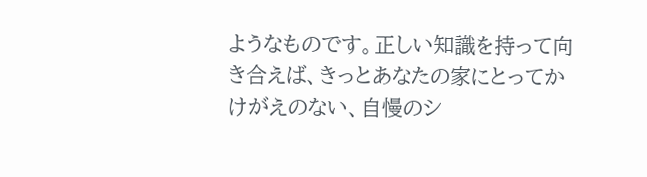ようなものです。正しい知識を持って向き合えば、きっとあなたの家にとってかけがえのない、自慢のシ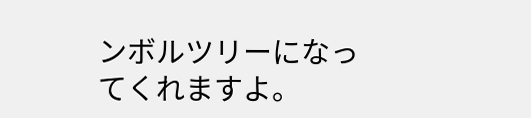ンボルツリーになってくれますよ。